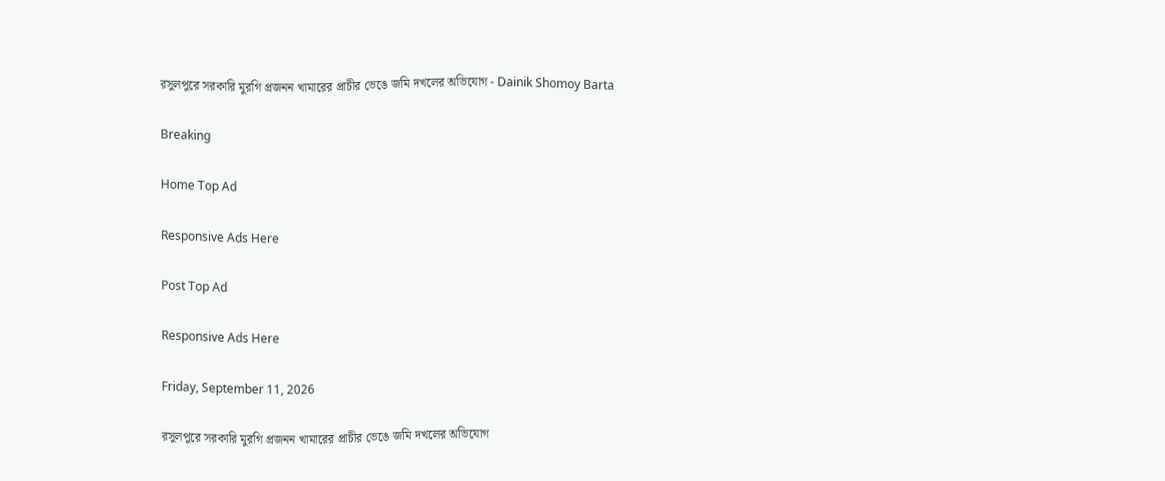রসুলপুরে সরকারি মুরগি প্রজনন খামারের প্রাচীর ভেঙে জমি দখলের অভিযোগ - Dainik Shomoy Barta

Breaking

Home Top Ad

Responsive Ads Here

Post Top Ad

Responsive Ads Here

Friday, September 11, 2026

রসুলপুরে সরকারি মুরগি প্রজনন খামারের প্রাচীর ভেঙে জমি দখলের অভিযোগ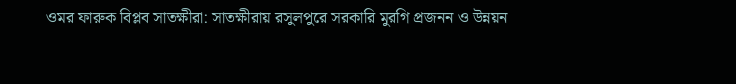ওমর ফারুক বিপ্লব সাতক্ষীরা: সাতক্ষীরায় রসুলপুরে সরকারি মুরগি প্রজনন ও উন্নয়ন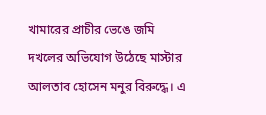খামারের প্রাচীর ভেঙে জমি দখলের অভিযোগ উঠেছে মাস্টার আলতাব হোসেন মনুর বিরুদ্ধে। এ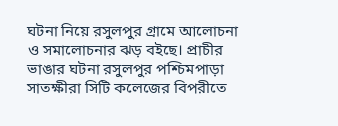ঘটনা নিয়ে রসুলপুর গ্রামে আলোচনা ও সমালোচনার ঝড় বইছে। প্রাচীর ভাঙার ঘটনা রসুলপুর পশ্চিমপাড়া সাতক্ষীরা সিটি কলেজের বিপরীতে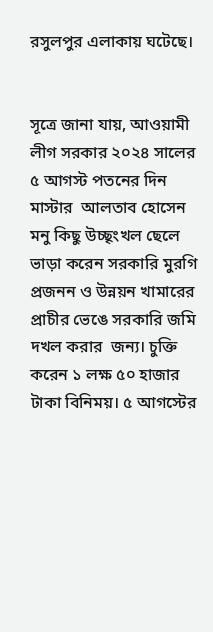রসুলপুর এলাকায় ঘটেছে।


সূত্রে জানা যায়, আওয়ামী লীগ সরকার ২০২৪ সালের ৫ আগস্ট পতনের দিন মাস্টার  আলতাব হোসেন মনু কিছু উচ্ছৃংখল ছেলে ভাড়া করেন সরকারি মুরগি প্রজনন ও উন্নয়ন খামারের প্রাচীর ভেঙে সরকারি জমি দখল করার  জন্য। চুক্তি করেন ১ লক্ষ ৫০ হাজার টাকা বিনিময়। ৫ আগস্টের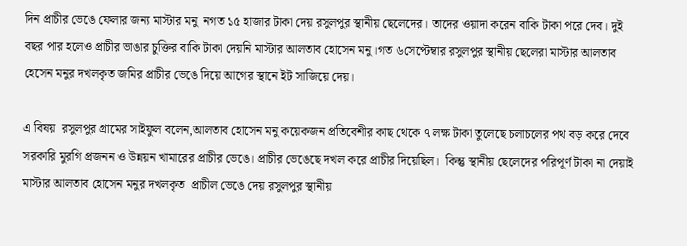দিন প্রাচীর ভেঙে ফেলার জন্য মাস্টার মনু  নগত ১৫ হাজার টাকা দেয় রসুলপুর স্থানীয় ছেলেদের। তাদের ওয়াদা করেন বাকি টাকা পরে দেব। দুই বছর পার হলেও প্রাচীর ভাঙার চুক্তির বাকি টাকা দেয়নি মাস্টার আলতাব হোসেন মনু।গত ৬সেপ্টেম্বার রসুলপুর স্থানীয় ছেলেরা মাস্টার আলতাব হেসেন মনুর দখলকৃত জমির প্রাচীর ভেঙে দিয়ে আগের স্থানে ইট সাজিয়ে দেয়।

এ বিষয়  রসুলপুর গ্রামের সাইফুল বলেন,আলতাব হোসেন মনু কয়েকজন প্রতিবেশীর কাছ থেকে ৭ লক্ষ টাকা তুলেছে চলাচলের পথ বড় করে দেবে সরকারি মুরগি প্রজনন ও উন্নয়ন খামারের প্রাচীর ভেঙে। প্রাচীর ভেঙেছে দখল করে প্রাচীর দিয়েছিল।  কিন্তু স্থানীয় ছেলেদের পরিপূর্ণ টাকা না দেয়াই মাস্টার আলতাব হোসেন মনুর দখলকৃত  প্রাচীল ভেঙে দেয় রসুলপুর স্থানীয়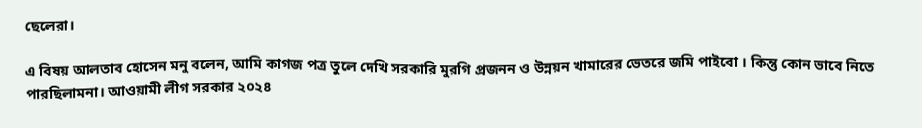ছেলেরা।

এ বিষয় আলতাব হোসেন মনু বলেন, আমি কাগজ পত্র তুলে দেখি সরকারি মুরগি প্রজনন ও উন্নয়ন খামারের ভেতরে জমি পাইবো । কিন্তু কোন ভাবে নিতে পারছিলামনা। আওয়ামী লীগ সরকার ২০২৪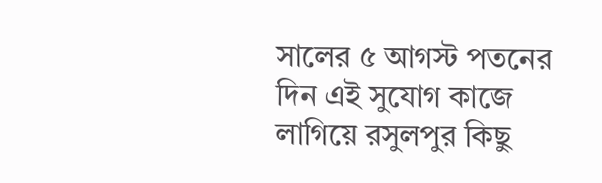সালের ৫ আগস্ট পতনের দিন এই সুযোগ কাজে লাগিয়ে রসুলপুর কিছু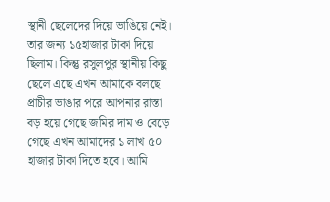স্থানী ছেলেদের দিয়ে ভাঙিয়ে নেই। তার জন্য ১৫হাজার টাকা দিয়ে ছিলাম। কিন্তু রসুলপুর স্থানীয় কিছু ছেলে এছে এখন আমাকে বলছে প্রাচীর ভাঙার পরে আপনার রাস্তা বড় হয়ে গেছে জমির দাম ও বেড়ে গেছে এখন আমাদের ১ লাখ ৫০ হাজার টাকা দিতে হবে। আমি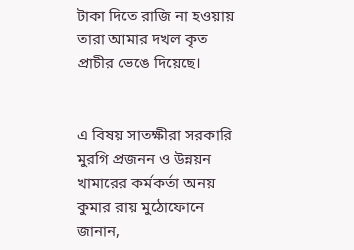টাকা দিতে রাজি না হওয়ায় তারা আমার দখল কৃত প্রাচীর ভেঙে দিয়েছে।


এ বিষয় সাতক্ষীরা সরকারি মুরগি প্রজনন ও উন্নয়ন খামারের কর্মকর্তা অনয় কুমার রায় মুঠোফোনে জানান,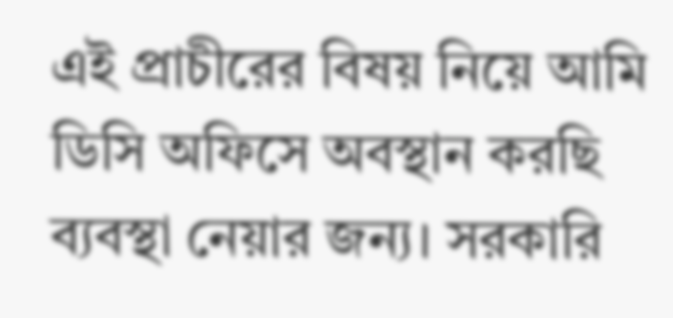এই প্রাচীরের বিষয় নিয়ে আমি ডিসি অফিসে অবস্থান করছি ব্যবস্থা নেয়ার জন্য। সরকারি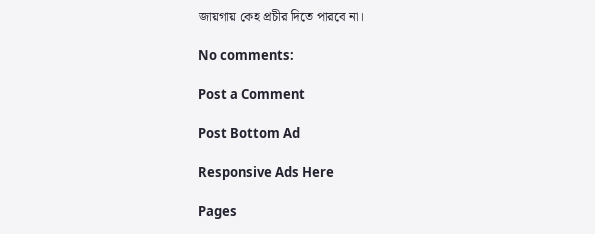জায়গায় কেহ প্রচীর দিতে পারবে না।

No comments:

Post a Comment

Post Bottom Ad

Responsive Ads Here

Pages